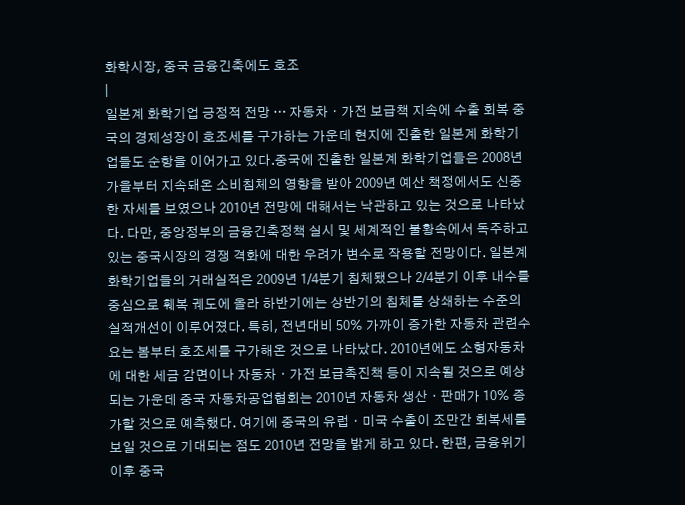화학시장, 중국 금융긴축에도 호조
|
일본계 화학기업 긍정적 전망 … 자동차ㆍ가전 보급책 지속에 수출 회복 중국의 경제성장이 호조세를 구가하는 가운데 현지에 진출한 일본계 화학기업들도 순항을 이어가고 있다.중국에 진출한 일본계 화학기업들은 2008년 가을부터 지속돼온 소비침체의 영향을 받아 2009년 예산 책정에서도 신중한 자세를 보였으나 2010년 전망에 대해서는 낙관하고 있는 것으로 나타났다. 다만, 중앙정부의 금융긴축정책 실시 및 세계적인 불황속에서 독주하고 있는 중국시장의 경쟁 격화에 대한 우려가 변수로 작용할 전망이다. 일본계 화학기업들의 거래실적은 2009년 1/4분기 침체됐으나 2/4분기 이후 내수를 중심으로 훼복 궤도에 올라 하반기에는 상반기의 침체를 상쇄하는 수준의 실적개선이 이루어졌다. 특히, 전년대비 50% 가까이 증가한 자동차 관련수요는 봄부터 호조세를 구가해온 것으로 나타났다. 2010년에도 소형자동차에 대한 세금 감면이나 자동차ㆍ가전 보급촉진책 등이 지속될 것으로 예상되는 가운데 중국 자동차공업협회는 2010년 자동차 생산ㆍ판매가 10% 증가할 것으로 예측했다. 여기에 중국의 유럽ㆍ미국 수출이 조만간 회복세를 보일 것으로 기대되는 점도 2010년 전망을 밝게 하고 있다. 한편, 금융위기 이후 중국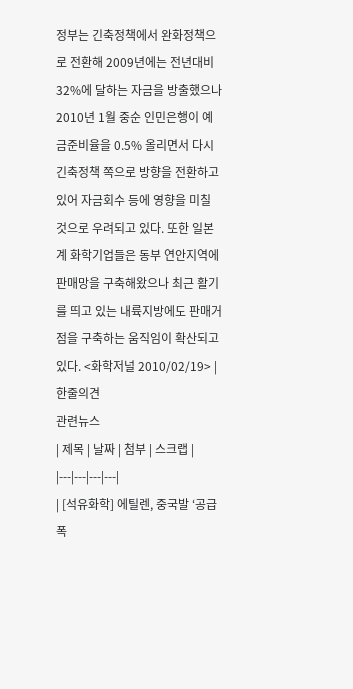정부는 긴축정책에서 완화정책으로 전환해 2009년에는 전년대비 32%에 달하는 자금을 방출했으나 2010년 1월 중순 인민은행이 예금준비율을 0.5% 올리면서 다시 긴축정책 쪽으로 방향을 전환하고 있어 자금회수 등에 영향을 미칠 것으로 우려되고 있다. 또한 일본계 화학기업들은 동부 연안지역에 판매망을 구축해왔으나 최근 활기를 띄고 있는 내륙지방에도 판매거점을 구축하는 움직임이 확산되고 있다. <화학저널 2010/02/19> |
한줄의견
관련뉴스
| 제목 | 날짜 | 첨부 | 스크랩 |
|---|---|---|---|
| [석유화학] 에틸렌, 중국발 ‘공급 폭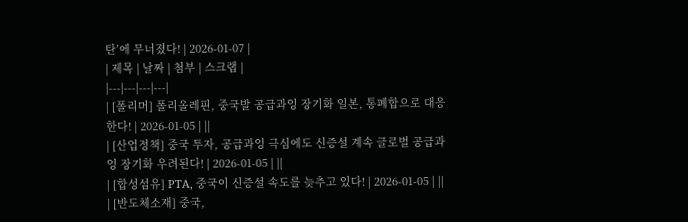탄’에 무너졌다! | 2026-01-07 |
| 제목 | 날짜 | 첨부 | 스크랩 |
|---|---|---|---|
| [폴리머] 폴리올레핀, 중국발 공급과잉 장기화 일본, 통폐합으로 대응한다! | 2026-01-05 | ||
| [산업정책] 중국 투자, 공급과잉 극심에도 신증설 계속 글로벌 공급과잉 장기화 우려된다! | 2026-01-05 | ||
| [합성섬유] PTA, 중국이 신증설 속도를 늦추고 있다! | 2026-01-05 | ||
| [반도체소재] 중국,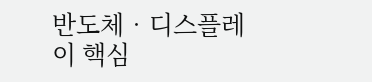반도체‧디스플레이 핵심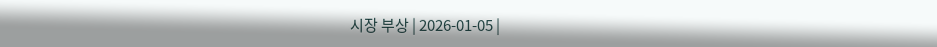시장 부상 | 2026-01-05 |